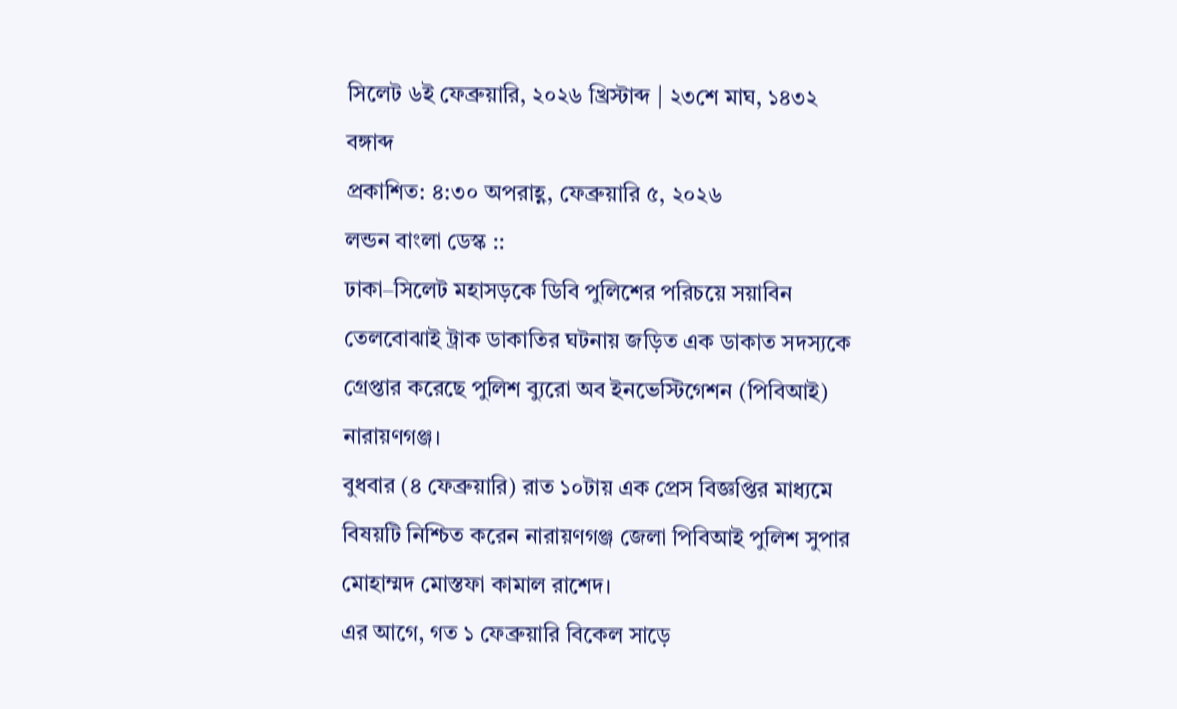সিলেট ৬ই ফেব্রুয়ারি, ২০২৬ খ্রিস্টাব্দ | ২৩শে মাঘ, ১৪৩২ বঙ্গাব্দ
প্রকাশিত: ৪:৩০ অপরাহ্ণ, ফেব্রুয়ারি ৫, ২০২৬
লন্ডন বাংলা ডেস্ক ::
ঢাকা–সিলেট মহাসড়কে ডিবি পুলিশের পরিচয়ে সয়াবিন তেলবোঝাই ট্রাক ডাকাতির ঘটনায় জড়িত এক ডাকাত সদস্যকে গ্রেপ্তার করেছে পুলিশ ব্যুরো অব ইনভেস্টিগেশন (পিবিআই) নারায়ণগঞ্জ।
বুধবার (৪ ফেব্রুয়ারি) রাত ১০টায় এক প্রেস বিজ্ঞপ্তির মাধ্যমে বিষয়টি নিশ্চিত করেন নারায়ণগঞ্জ জেলা পিবিআই পুলিশ সুপার মোহাম্মদ মোস্তফা কামাল রাশেদ।
এর আগে, গত ১ ফেব্রুয়ারি বিকেল সাড়ে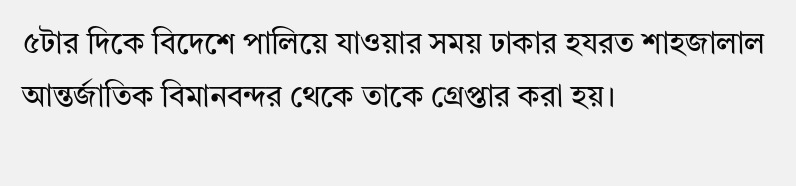৫টার দিকে বিদেশে পালিয়ে যাওয়ার সময় ঢাকার হযরত শাহজালাল আন্তর্জাতিক বিমানবন্দর থেকে তাকে গ্রেপ্তার করা হয়।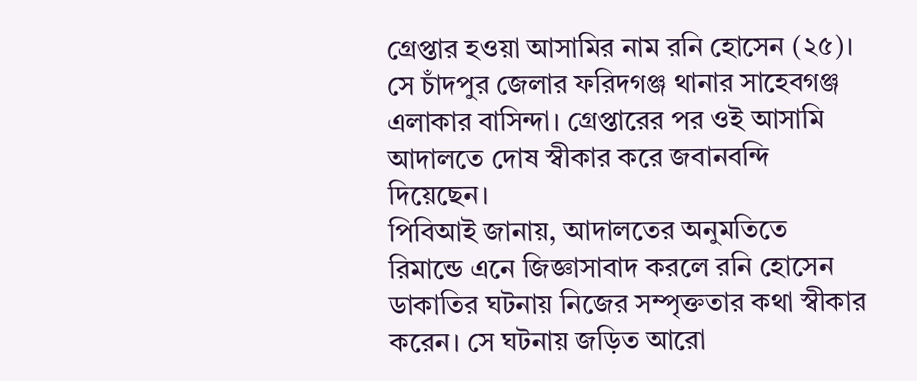গ্রেপ্তার হওয়া আসামির নাম রনি হোসেন (২৫)।
সে চাঁদপুর জেলার ফরিদগঞ্জ থানার সাহেবগঞ্জ এলাকার বাসিন্দা। গ্রেপ্তারের পর ওই আসামি আদালতে দোষ স্বীকার করে জবানবন্দি দিয়েছেন।
পিবিআই জানায়, আদালতের অনুমতিতে রিমান্ডে এনে জিজ্ঞাসাবাদ করলে রনি হোসেন ডাকাতির ঘটনায় নিজের সম্পৃক্ততার কথা স্বীকার করেন। সে ঘটনায় জড়িত আরো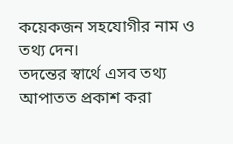কয়েকজন সহযোগীর নাম ও তথ্য দেন।
তদন্তের স্বার্থে এসব তথ্য আপাতত প্রকাশ করা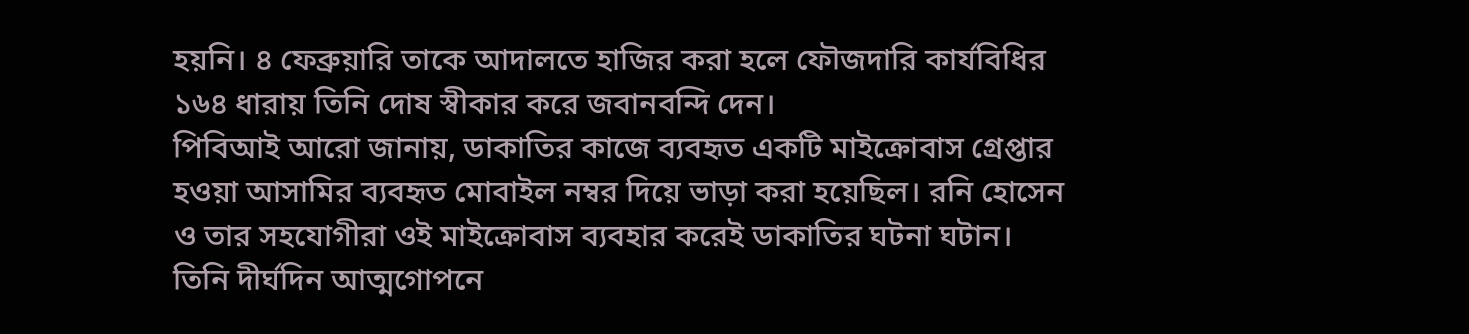হয়নি। ৪ ফেব্রুয়ারি তাকে আদালতে হাজির করা হলে ফৌজদারি কার্যবিধির ১৬৪ ধারায় তিনি দোষ স্বীকার করে জবানবন্দি দেন।
পিবিআই আরো জানায়, ডাকাতির কাজে ব্যবহৃত একটি মাইক্রোবাস গ্রেপ্তার হওয়া আসামির ব্যবহৃত মোবাইল নম্বর দিয়ে ভাড়া করা হয়েছিল। রনি হোসেন ও তার সহযোগীরা ওই মাইক্রোবাস ব্যবহার করেই ডাকাতির ঘটনা ঘটান।
তিনি দীর্ঘদিন আত্মগোপনে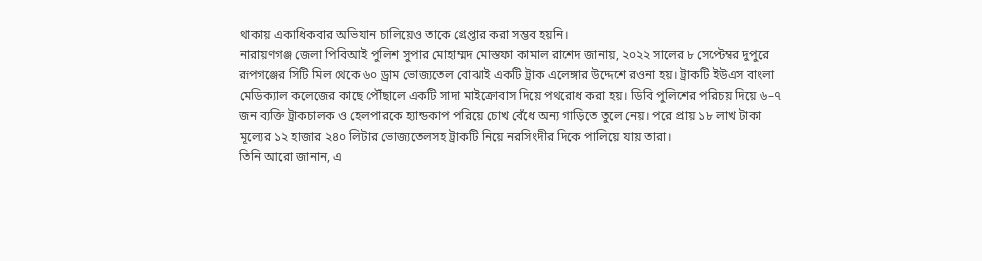থাকায় একাধিকবার অভিযান চালিয়েও তাকে গ্রেপ্তার করা সম্ভব হয়নি।
নারায়ণগঞ্জ জেলা পিবিআই পুলিশ সুপার মোহাম্মদ মোস্তফা কামাল রাশেদ জানায়, ২০২২ সালের ৮ সেপ্টেম্বর দুপুরে রূপগঞ্জের সিটি মিল থেকে ৬০ ড্রাম ভোজ্যতেল বোঝাই একটি ট্রাক এলেঙ্গার উদ্দেশে রওনা হয়। ট্রাকটি ইউএস বাংলা মেডিক্যাল কলেজের কাছে পৌঁছালে একটি সাদা মাইক্রোবাস দিয়ে পথরোধ করা হয়। ডিবি পুলিশের পরিচয় দিয়ে ৬–৭ জন ব্যক্তি ট্রাকচালক ও হেলপারকে হ্যান্ডকাপ পরিয়ে চোখ বেঁধে অন্য গাড়িতে তুলে নেয়। পরে প্রায় ১৮ লাখ টাকা মূল্যের ১২ হাজার ২৪০ লিটার ভোজ্যতেলসহ ট্রাকটি নিয়ে নরসিংদীর দিকে পালিয়ে যায় তারা।
তিনি আরো জানান, এ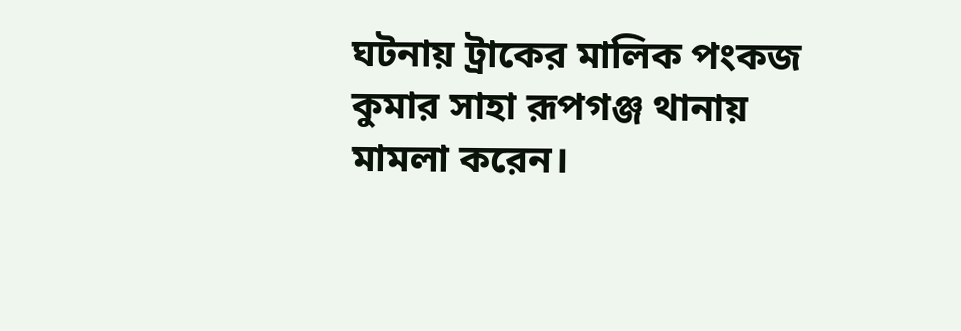ঘটনায় ট্রাকের মালিক পংকজ কুমার সাহা রূপগঞ্জ থানায় মামলা করেন।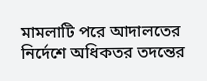মামলাটি পরে আদালতের নির্দেশে অধিকতর তদন্তের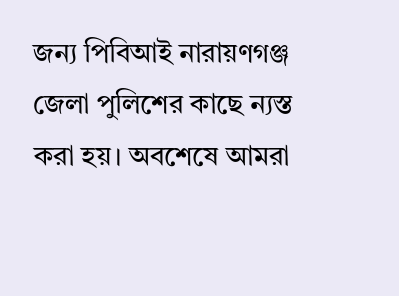জন্য পিবিআই নারায়ণগঞ্জ জেলা পুলিশের কাছে ন্যস্ত করা হয়। অবশেষে আমরা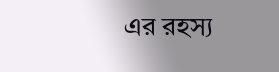এর রহস্য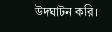উদঘাটন করি।